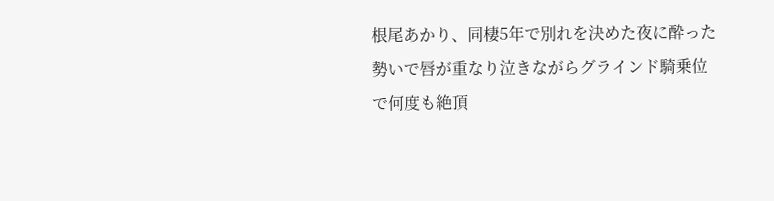根尾あかり、同棲5年で別れを決めた夜に酔った勢いで唇が重なり泣きながらグラインド騎乗位で何度も絶頂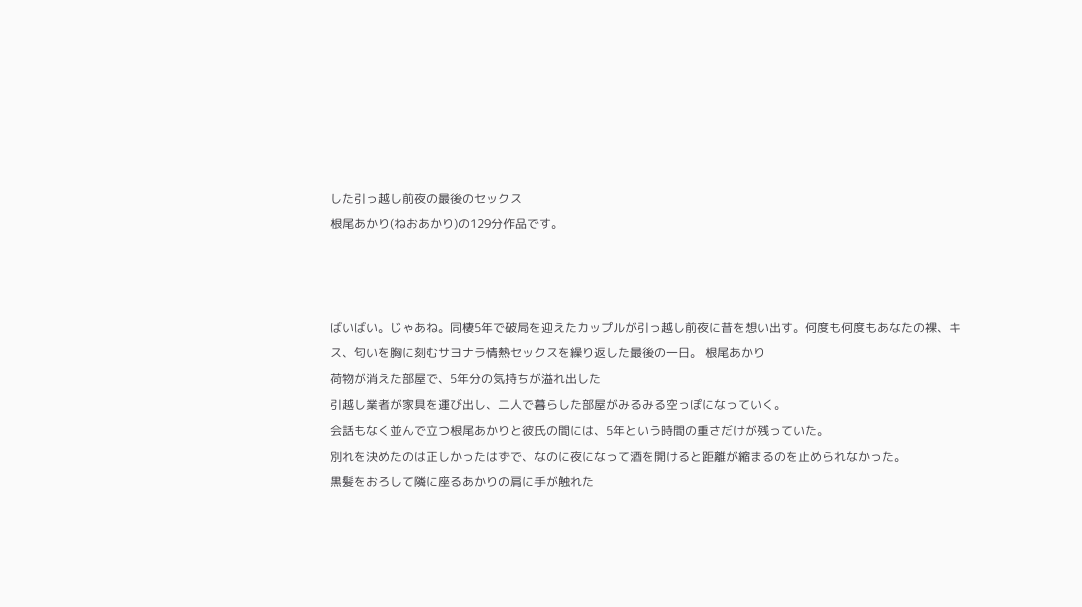した引っ越し前夜の最後のセックス
根尾あかり(ねおあかり)の129分作品です。



ばいばい。じゃあね。同棲5年で破局を迎えたカップルが引っ越し前夜に昔を想い出す。何度も何度もあなたの裸、キス、匂いを胸に刻むサヨナラ情熱セックスを繰り返した最後の一日。 根尾あかり
荷物が消えた部屋で、5年分の気持ちが溢れ出した
引越し業者が家具を運び出し、二人で暮らした部屋がみるみる空っぽになっていく。
会話もなく並んで立つ根尾あかりと彼氏の間には、5年という時間の重さだけが残っていた。
別れを決めたのは正しかったはずで、なのに夜になって酒を開けると距離が縮まるのを止められなかった。
黒髪をおろして隣に座るあかりの肩に手が触れた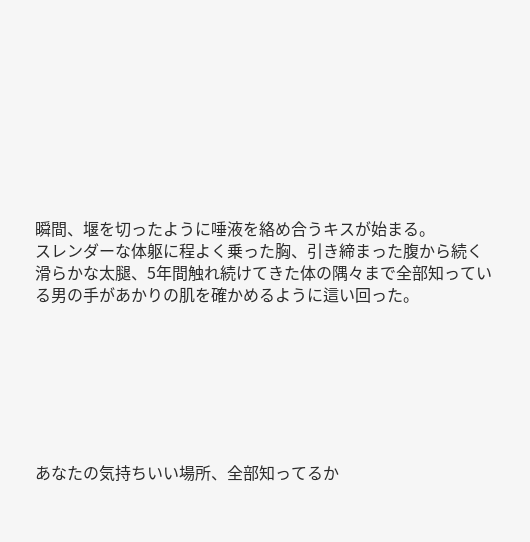瞬間、堰を切ったように唾液を絡め合うキスが始まる。
スレンダーな体躯に程よく乗った胸、引き締まった腹から続く滑らかな太腿、5年間触れ続けてきた体の隅々まで全部知っている男の手があかりの肌を確かめるように這い回った。







あなたの気持ちいい場所、全部知ってるか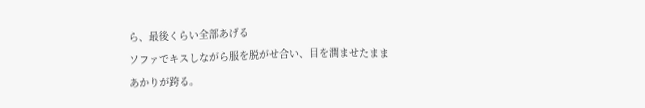ら、最後くらい全部あげる
ソファでキスしながら服を脱がせ合い、目を潤ませたままあかりが跨る。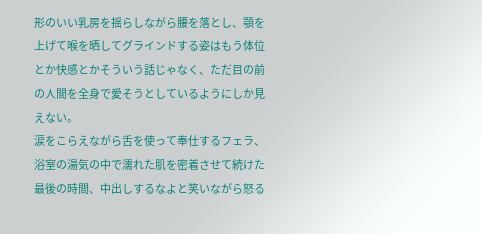形のいい乳房を揺らしながら腰を落とし、顎を上げて喉を晒してグラインドする姿はもう体位とか快感とかそういう話じゃなく、ただ目の前の人間を全身で愛そうとしているようにしか見えない。
涙をこらえながら舌を使って奉仕するフェラ、浴室の湯気の中で濡れた肌を密着させて続けた最後の時間、中出しするなよと笑いながら怒る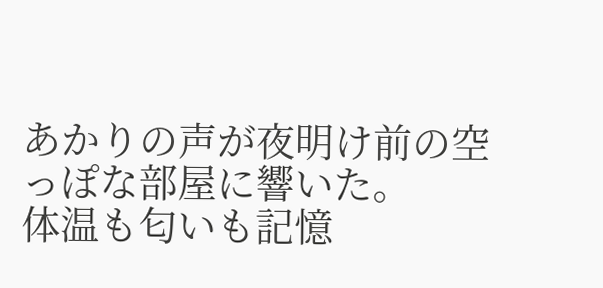あかりの声が夜明け前の空っぽな部屋に響いた。
体温も匂いも記憶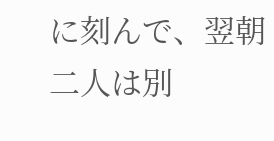に刻んで、翌朝二人は別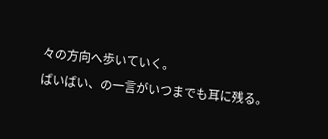々の方向へ歩いていく。
ばいばい、の一言がいつまでも耳に残る。